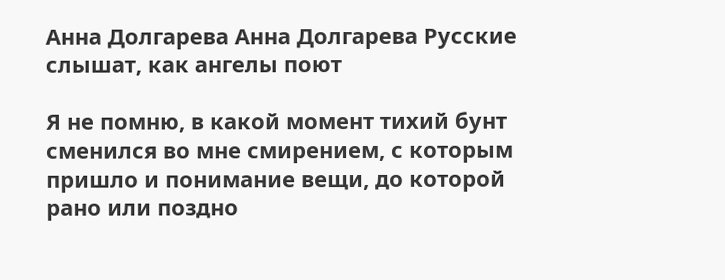Анна Долгарева Анна Долгарева Русские слышат, как ангелы поют

Я не помню, в какой момент тихий бунт сменился во мне смирением, с которым пришло и понимание вещи, до которой рано или поздно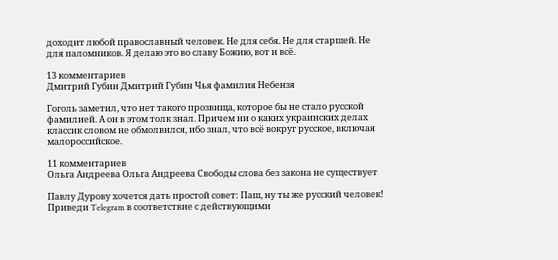доходит любой православный человек. Не для себя. Не для старшей. Не для паломников. Я делаю это во славу Божию, вот и всё.

13 комментариев
Дмитрий Губин Дмитрий Губин Чья фамилия Небензя

Гоголь заметил, что нет такого прозвища, которое бы не стало русской фамилией. А он в этом толк знал. Причем ни о каких украинских делах классик словом не обмолвился, ибо знал, что всё вокруг русское, включая малороссийское.

11 комментариев
Ольга Андреева Ольга Андреева Свободы слова без закона не существует

Павлу Дурову хочется дать простой совет: Паш, ну ты же русский человек! Приведи Telegram в соответствие с действующими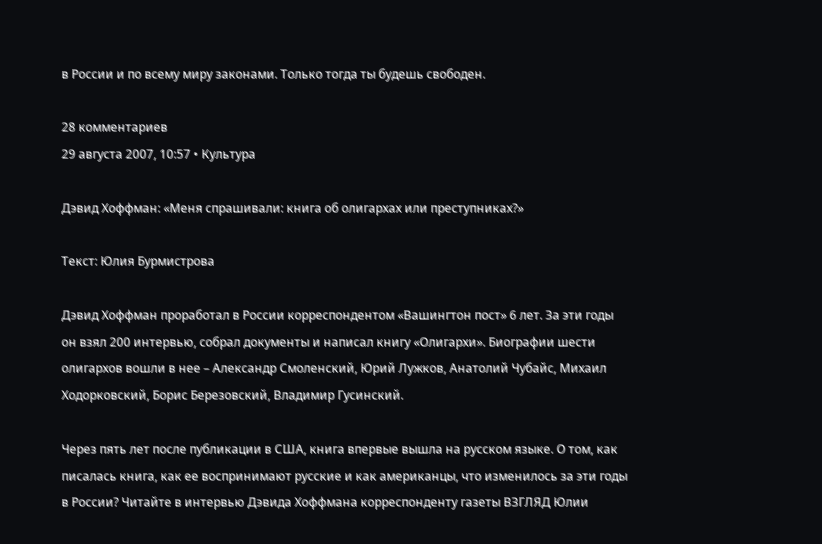в России и по всему миру законами. Только тогда ты будешь свободен.

28 комментариев
29 августа 2007, 10:57 • Культура

Дэвид Хоффман: «Меня спрашивали: книга об олигархах или преступниках?»

Tекст: Юлия Бурмистрова

Дэвид Хоффман проработал в России корреспондентом «Вашингтон пост» 6 лет. За эти годы он взял 200 интервью, собрал документы и написал книгу «Олигархи». Биографии шести олигархов вошли в нее – Александр Смоленский, Юрий Лужков, Анатолий Чубайс, Михаил Ходорковский, Борис Березовский, Владимир Гусинский.

Через пять лет после публикации в США, книга впервые вышла на русском языке. О том, как писалась книга, как ее воспринимают русские и как американцы, что изменилось за эти годы в России? Читайте в интервью Дэвида Хоффмана корреспонденту газеты ВЗГЛЯД Юлии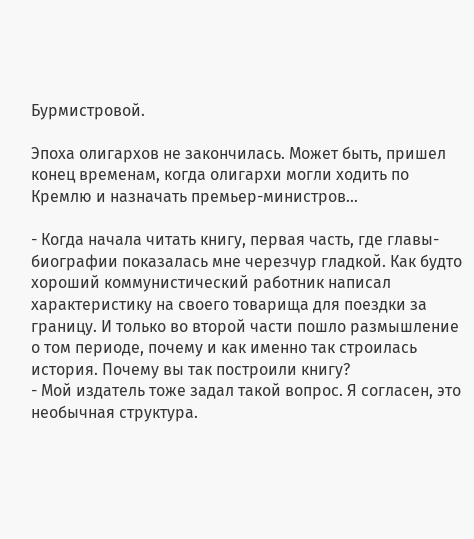Бурмистровой.

Эпоха олигархов не закончилась. Может быть, пришел конец временам, когда олигархи могли ходить по Кремлю и назначать премьер-министров…

- Когда начала читать книгу, первая часть, где главы-биографии показалась мне черезчур гладкой. Как будто хороший коммунистический работник написал характеристику на своего товарища для поездки за границу. И только во второй части пошло размышление о том периоде, почему и как именно так строилась история. Почему вы так построили книгу?
- Мой издатель тоже задал такой вопрос. Я согласен, это необычная структура.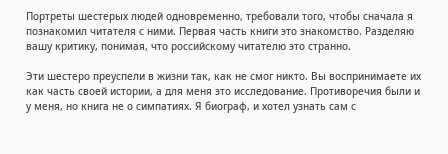Портреты шестерых людей одновременно, требовали того, чтобы сначала я познакомил читателя с ними. Первая часть книги это знакомство. Разделяю вашу критику, понимая, что российскому читателю это странно.

Эти шестеро преуспели в жизни так, как не смог никто. Вы воспринимаете их как часть своей истории, а для меня это исследование. Противоречия были и у меня, но книга не о симпатиях. Я биограф, и хотел узнать сам с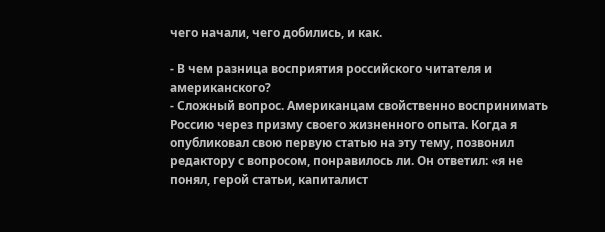чего начали, чего добились, и как.

- В чем разница восприятия российского читателя и американского?
- Сложный вопрос. Американцам свойственно воспринимать Россию через призму своего жизненного опыта. Когда я опубликовал свою первую статью на эту тему, позвонил редактору с вопросом, понравилось ли. Он ответил: «я не понял, герой статьи, капиталист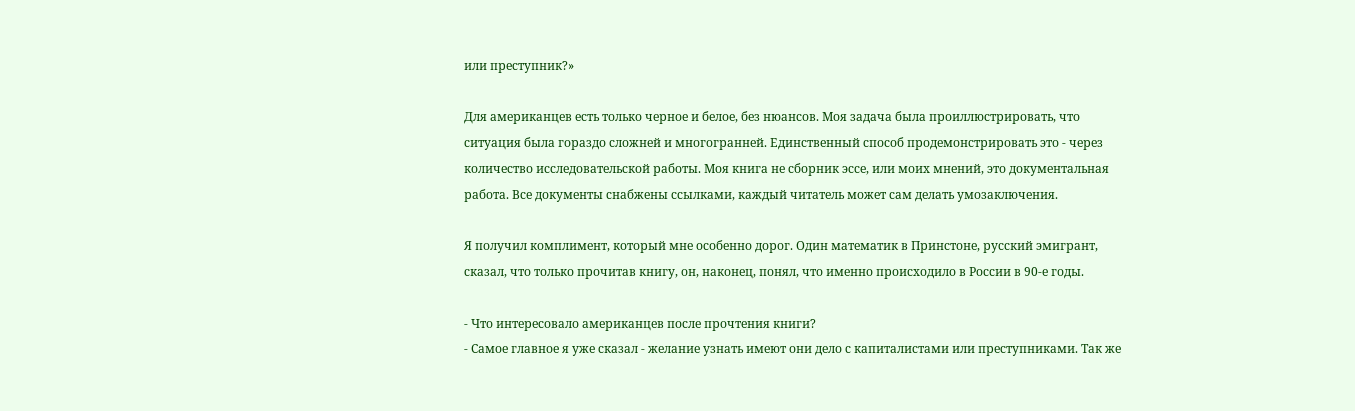или преступник?»

Для американцев есть только черное и белое, без нюансов. Моя задача была проиллюстрировать, что ситуация была гораздо сложней и многогранней. Единственный способ продемонстрировать это - через количество исследовательской работы. Моя книга не сборник эссе, или моих мнений, это документальная работа. Все документы снабжены ссылками, каждый читатель может сам делать умозаключения.

Я получил комплимент, который мне особенно дорог. Один математик в Принстоне, русский эмигрант, сказал, что только прочитав книгу, он, наконец, понял, что именно происходило в России в 90-е годы.

- Что интересовало американцев после прочтения книги?
- Самое главное я уже сказал - желание узнать имеют они дело с капиталистами или преступниками. Так же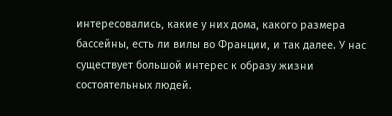интересовались, какие у них дома, какого размера бассейны, есть ли вилы во Франции, и так далее. У нас существует большой интерес к образу жизни состоятельных людей.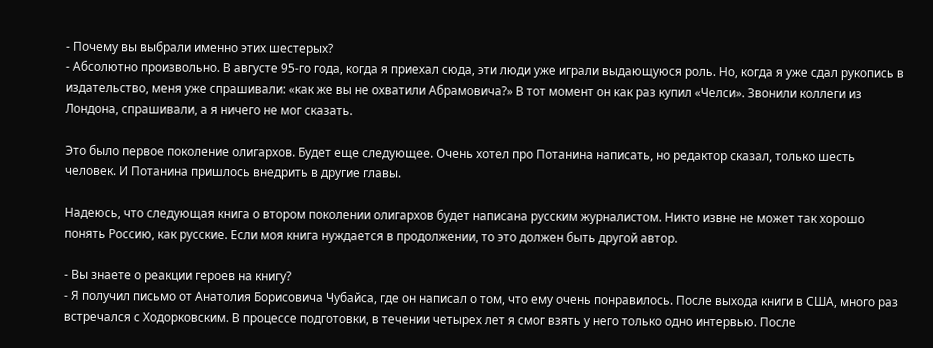- Почему вы выбрали именно этих шестерых?
- Абсолютно произвольно. В августе 95-го года, когда я приехал сюда, эти люди уже играли выдающуюся роль. Но, когда я уже сдал рукопись в издательство, меня уже спрашивали: «как же вы не охватили Абрамовича?» В тот момент он как раз купил «Челси». Звонили коллеги из Лондона, спрашивали, а я ничего не мог сказать.

Это было первое поколение олигархов. Будет еще следующее. Очень хотел про Потанина написать, но редактор сказал, только шесть человек. И Потанина пришлось внедрить в другие главы.

Надеюсь, что следующая книга о втором поколении олигархов будет написана русским журналистом. Никто извне не может так хорошо понять Россию, как русские. Если моя книга нуждается в продолжении, то это должен быть другой автор.

- Вы знаете о реакции героев на книгу?
- Я получил письмо от Анатолия Борисовича Чубайса, где он написал о том, что ему очень понравилось. После выхода книги в США, много раз встречался с Ходорковским. В процессе подготовки, в течении четырех лет я смог взять у него только одно интервью. После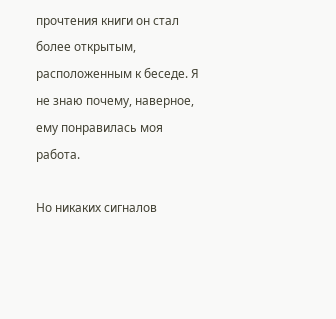прочтения книги он стал более открытым, расположенным к беседе. Я не знаю почему, наверное, ему понравилась моя работа.

Но никаких сигналов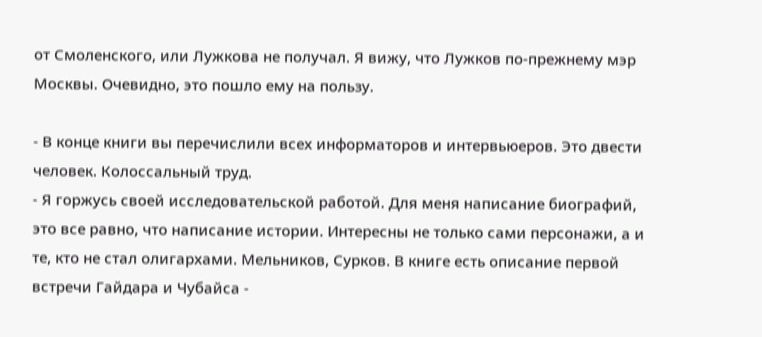от Смоленского, или Лужкова не получал. Я вижу, что Лужков по-прежнему мэр Москвы. Очевидно, это пошло ему на пользу.

- В конце книги вы перечислили всех информаторов и интервьюеров. Это двести человек. Колоссальный труд.
- Я горжусь своей исследовательской работой. Для меня написание биографий, это все равно, что написание истории. Интересны не только сами персонажи, а и те, кто не стал олигархами. Мельников, Сурков. В книге есть описание первой встречи Гайдара и Чубайса -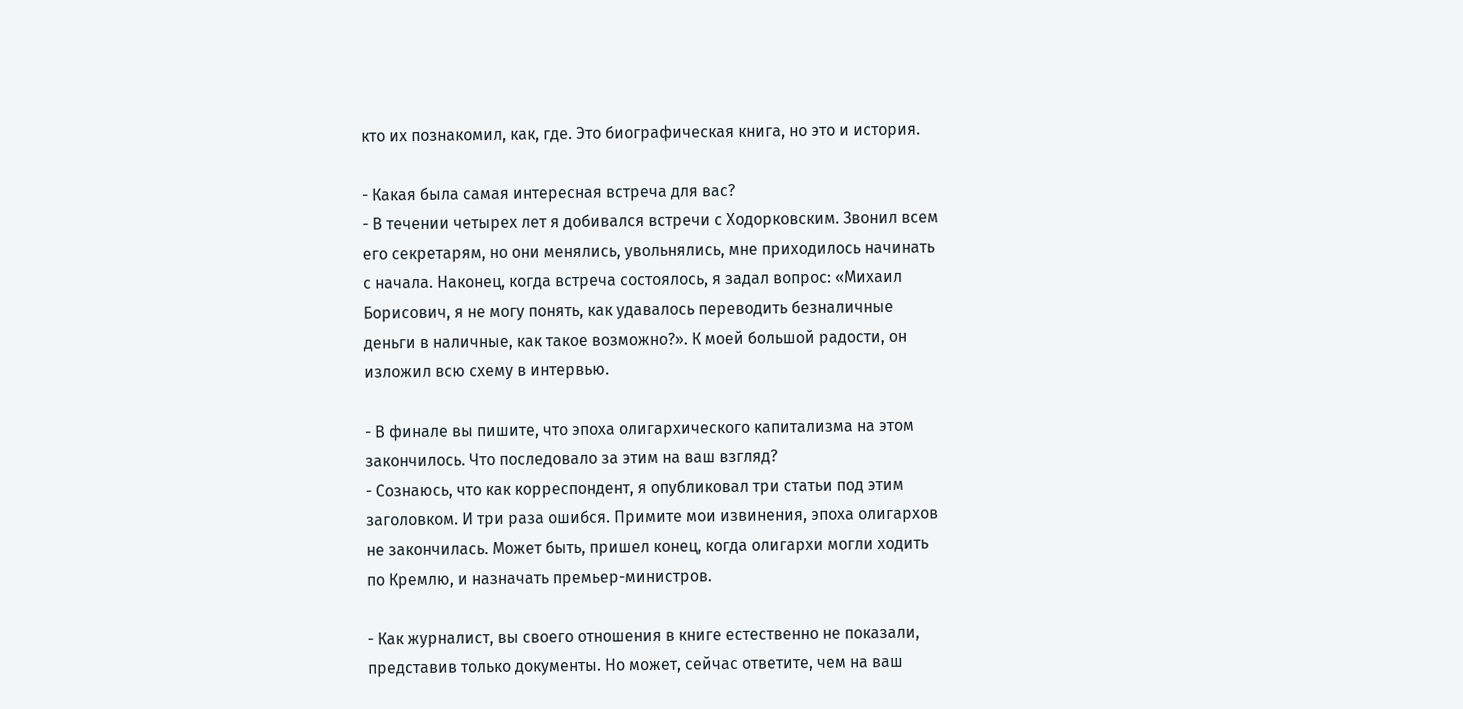кто их познакомил, как, где. Это биографическая книга, но это и история.

- Какая была самая интересная встреча для вас?
- В течении четырех лет я добивался встречи с Ходорковским. Звонил всем его секретарям, но они менялись, увольнялись, мне приходилось начинать с начала. Наконец, когда встреча состоялось, я задал вопрос: «Михаил Борисович, я не могу понять, как удавалось переводить безналичные деньги в наличные, как такое возможно?». К моей большой радости, он изложил всю схему в интервью.

- В финале вы пишите, что эпоха олигархического капитализма на этом закончилось. Что последовало за этим на ваш взгляд?
- Сознаюсь, что как корреспондент, я опубликовал три статьи под этим заголовком. И три раза ошибся. Примите мои извинения, эпоха олигархов не закончилась. Может быть, пришел конец, когда олигархи могли ходить по Кремлю, и назначать премьер-министров.

- Как журналист, вы своего отношения в книге естественно не показали, представив только документы. Но может, сейчас ответите, чем на ваш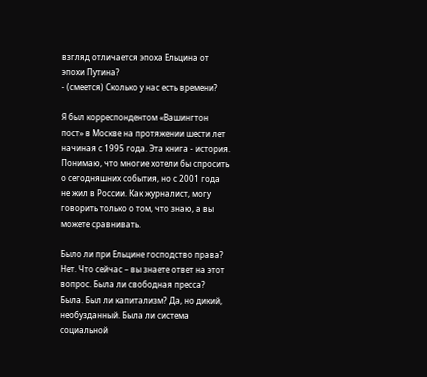взгляд отличается эпоха Ельцина от эпохи Путина?
- (смеется) Сколько у нас есть времени?

Я был корреспондентом «Вашингтон пост» в Москве на протяжении шести лет начиная с 1995 года. Эта книга - история. Понимаю, что многие хотели бы спросить о сегодняшних события, но с 2001 года не жил в России. Как журналист, могу говорить только о том, что знаю, а вы можете сравнивать.

Было ли при Ельцине господство права? Нет. Что сейчас – вы знаете ответ на этот вопрос. Была ли свободная пресса? Была. Был ли капитализм? Да, но дикий, необузданный. Была ли система социальной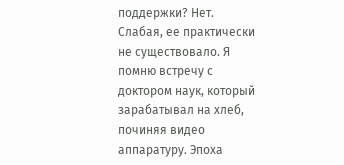поддержки? Нет. Слабая, ее практически не существовало. Я помню встречу с доктором наук, который зарабатывал на хлеб, починяя видео аппаратуру. Эпоха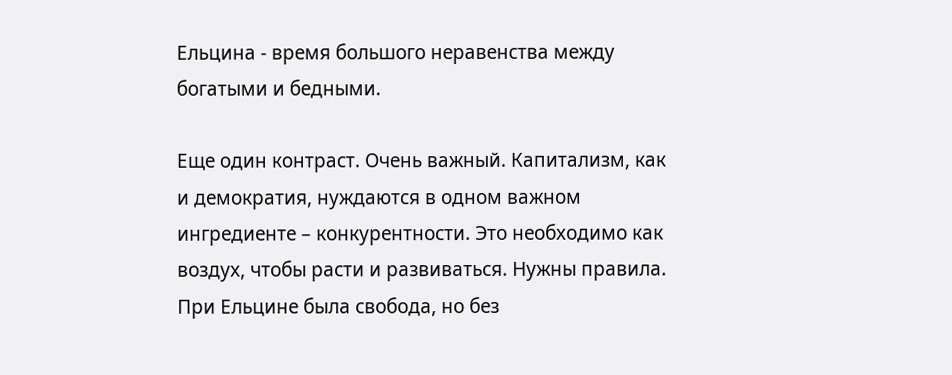Ельцина - время большого неравенства между богатыми и бедными.

Еще один контраст. Очень важный. Капитализм, как и демократия, нуждаются в одном важном ингредиенте – конкурентности. Это необходимо как воздух, чтобы расти и развиваться. Нужны правила. При Ельцине была свобода, но без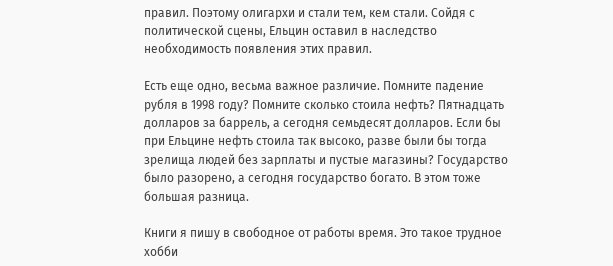правил. Поэтому олигархи и стали тем, кем стали. Сойдя с политической сцены, Ельцин оставил в наследство необходимость появления этих правил.

Есть еще одно, весьма важное различие. Помните падение рубля в 1998 году? Помните сколько стоила нефть? Пятнадцать долларов за баррель, а сегодня семьдесят долларов. Если бы при Ельцине нефть стоила так высоко, разве были бы тогда зрелища людей без зарплаты и пустые магазины? Государство было разорено, а сегодня государство богато. В этом тоже большая разница.

Книги я пишу в свободное от работы время. Это такое трудное хобби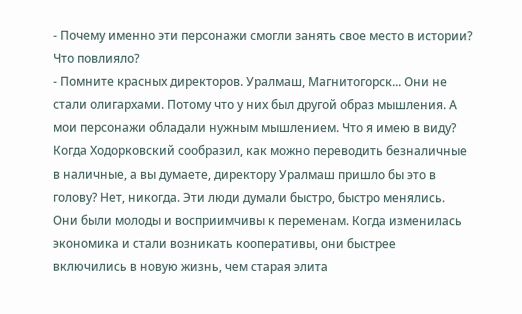- Почему именно эти персонажи смогли занять свое место в истории? Что повлияло?
- Помните красных директоров. Уралмаш, Магнитогорск... Они не стали олигархами. Потому что у них был другой образ мышления. А мои персонажи обладали нужным мышлением. Что я имею в виду? Когда Ходорковский сообразил, как можно переводить безналичные в наличные, а вы думаете, директору Уралмаш пришло бы это в голову? Нет, никогда. Эти люди думали быстро, быстро менялись. Они были молоды и восприимчивы к переменам. Когда изменилась экономика и стали возникать кооперативы, они быстрее включились в новую жизнь, чем старая элита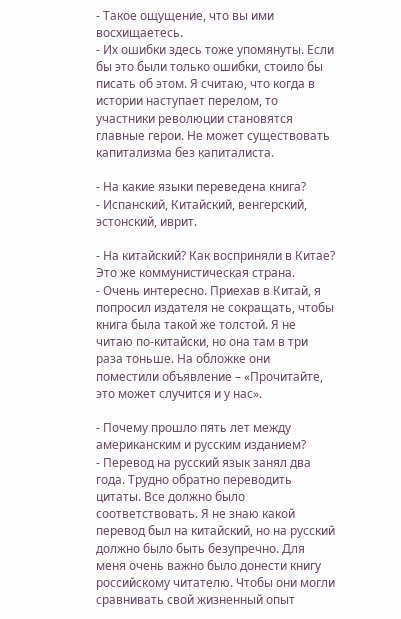- Такое ощущение, что вы ими восхищаетесь.
- Их ошибки здесь тоже упомянуты. Если бы это были только ошибки, стоило бы писать об этом. Я считаю, что когда в истории наступает перелом, то участники революции становятся главные герои. Не может существовать капитализма без капиталиста.

- На какие языки переведена книга?
- Испанский, Китайский, венгерский, эстонский, иврит.

- На китайский? Как восприняли в Китае? Это же коммунистическая страна.
- Очень интересно. Приехав в Китай, я попросил издателя не сокращать, чтобы книга была такой же толстой. Я не читаю по-китайски, но она там в три раза тоньше. На обложке они поместили объявление – «Прочитайте, это может случится и у нас».

- Почему прошло пять лет между американским и русским изданием?
- Перевод на русский язык занял два года. Трудно обратно переводить цитаты. Все должно было соответствовать. Я не знаю какой перевод был на китайский, но на русский должно было быть безупречно. Для меня очень важно было донести книгу российскому читателю. Чтобы они могли сравнивать свой жизненный опыт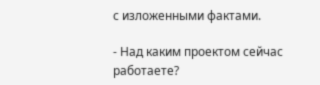с изложенными фактами.

- Над каким проектом сейчас работаете?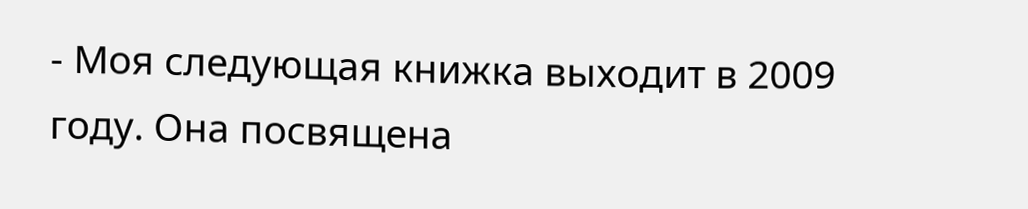- Моя следующая книжка выходит в 2009 году. Она посвящена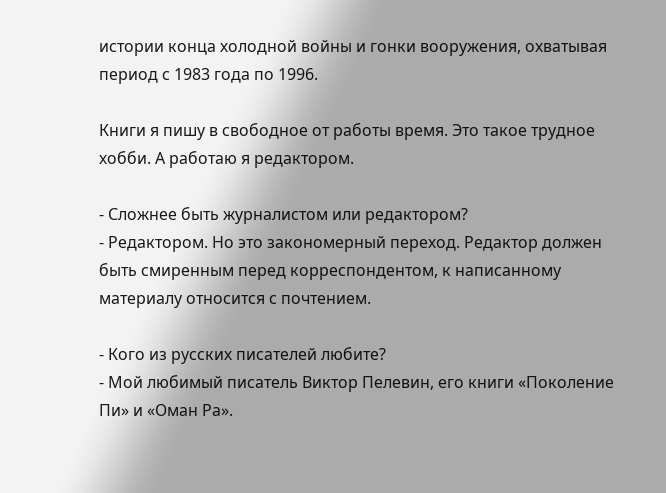истории конца холодной войны и гонки вооружения, охватывая период с 1983 года по 1996.

Книги я пишу в свободное от работы время. Это такое трудное хобби. А работаю я редактором.

- Сложнее быть журналистом или редактором?
- Редактором. Но это закономерный переход. Редактор должен быть смиренным перед корреспондентом, к написанному материалу относится с почтением.

- Кого из русских писателей любите?
- Мой любимый писатель Виктор Пелевин, его книги «Поколение Пи» и «Оман Ра».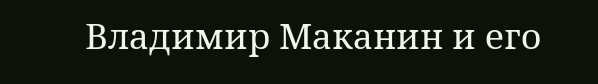Владимир Маканин и его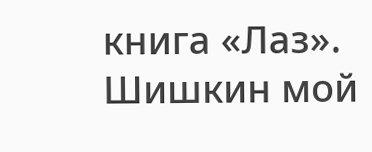книга «Лаз». Шишкин мой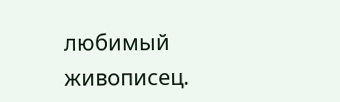любимый живописец.